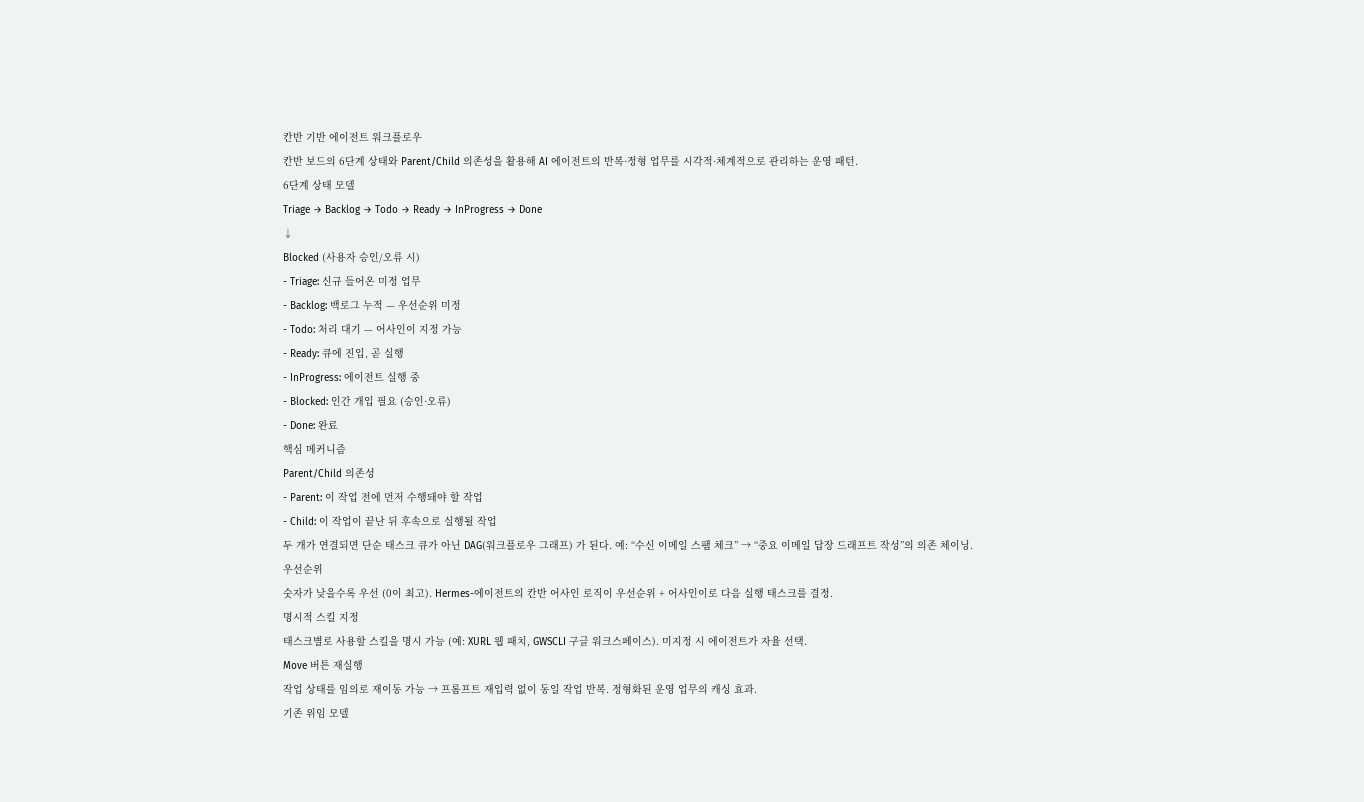칸반 기반 에이전트 워크플로우
칸반 보드의 6단계 상태와 Parent/Child 의존성을 활용해 AI 에이전트의 반복·정형 업무를 시각적·체계적으로 관리하는 운영 패턴.
6단계 상태 모델
Triage → Backlog → Todo → Ready → InProgress → Done
↓
Blocked (사용자 승인/오류 시)
- Triage: 신규 들어온 미정 업무
- Backlog: 백로그 누적 — 우선순위 미정
- Todo: 처리 대기 — 어사인이 지정 가능
- Ready: 큐에 진입, 곧 실행
- InProgress: 에이전트 실행 중
- Blocked: 인간 개입 필요 (승인·오류)
- Done: 완료
핵심 메커니즘
Parent/Child 의존성
- Parent: 이 작업 전에 먼저 수행돼야 할 작업
- Child: 이 작업이 끝난 뒤 후속으로 실행될 작업
두 개가 연결되면 단순 태스크 큐가 아닌 DAG(워크플로우 그래프) 가 된다. 예: “수신 이메일 스팸 체크” → “중요 이메일 답장 드래프트 작성”의 의존 체이닝.
우선순위
숫자가 낮을수록 우선 (0이 최고). Hermes-에이전트의 칸반 어사인 로직이 우선순위 + 어사인이로 다음 실행 태스크를 결정.
명시적 스킬 지정
태스크별로 사용할 스킬을 명시 가능 (예: XURL 웹 패치, GWSCLI 구글 워크스페이스). 미지정 시 에이전트가 자율 선택.
Move 버튼 재실행
작업 상태를 임의로 재이동 가능 → 프롬프트 재입력 없이 동일 작업 반복. 정형화된 운영 업무의 캐싱 효과.
기존 위임 모델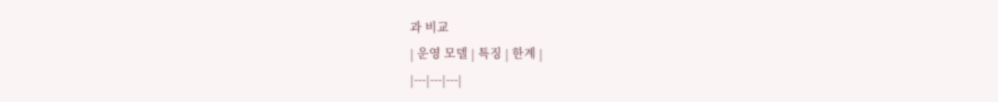과 비교
| 운영 모델 | 특징 | 한계 |
|---|---|---|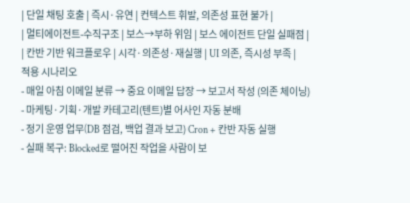| 단일 채팅 호출 | 즉시·유연 | 컨텍스트 휘발, 의존성 표현 불가 |
| 멀티에이전트-수직구조 | 보스→부하 위임 | 보스 에이전트 단일 실패점 |
| 칸반 기반 워크플로우 | 시각·의존성·재실행 | UI 의존, 즉시성 부족 |
적용 시나리오
- 매일 아침 이메일 분류 → 중요 이메일 답장 → 보고서 작성 (의존 체이닝)
- 마케팅·기획·개발 카테고리(텐트)별 어사인 자동 분배
- 정기 운영 업무(DB 점검, 백업 결과 보고) Cron + 칸반 자동 실행
- 실패 복구: Blocked로 떨어진 작업을 사람이 보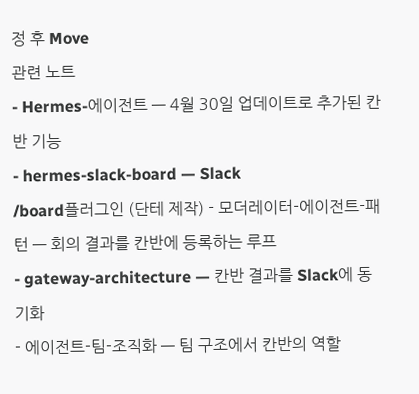정 후 Move
관련 노트
- Hermes-에이전트 — 4월 30일 업데이트로 추가된 칸반 기능
- hermes-slack-board — Slack
/board플러그인 (단테 제작) - 모더레이터-에이전트-패턴 — 회의 결과를 칸반에 등록하는 루프
- gateway-architecture — 칸반 결과를 Slack에 동기화
- 에이전트-팀-조직화 — 팀 구조에서 칸반의 역할